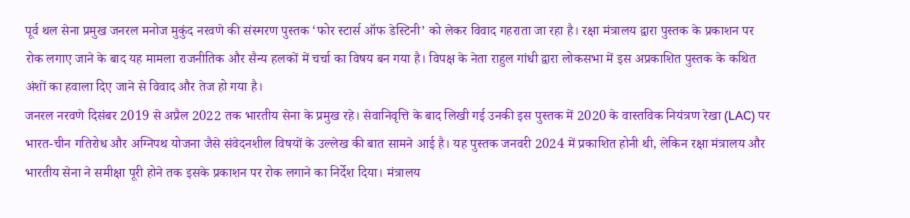पूर्व थल सेना प्रमुख जनरल मनोज मुकुंद नरवणे की संस्मरण पुस्तक ‘फोर स्टार्स ऑफ डेस्टिनी’ को लेकर विवाद गहराता जा रहा है। रक्षा मंत्रालय द्वारा पुस्तक के प्रकाशन पर रोक लगाए जाने के बाद यह मामला राजनीतिक और सैन्य हलकों में चर्चा का विषय बन गया है। विपक्ष के नेता राहुल गांधी द्वारा लोकसभा में इस अप्रकाशित पुस्तक के कथित अंशों का हवाला दिए जाने से विवाद और तेज हो गया है।
जनरल नरवणे दिसंबर 2019 से अप्रैल 2022 तक भारतीय सेना के प्रमुख रहे। सेवानिवृत्ति के बाद लिखी गई उनकी इस पुस्तक में 2020 के वास्तविक नियंत्रण रेखा (LAC) पर भारत-चीन गतिरोध और अग्निपथ योजना जैसे संवेदनशील विषयों के उल्लेख की बात सामने आई है। यह पुस्तक जनवरी 2024 में प्रकाशित होनी थी, लेकिन रक्षा मंत्रालय और भारतीय सेना ने समीक्षा पूरी होने तक इसके प्रकाशन पर रोक लगाने का निर्देश दिया। मंत्रालय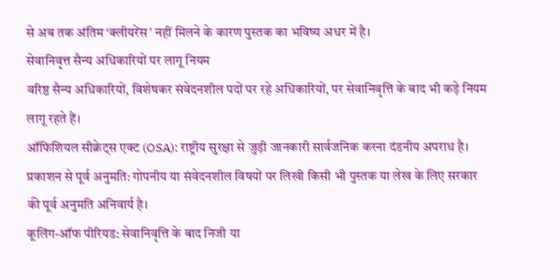से अब तक अंतिम ‘क्लीयरेंस’ नहीं मिलने के कारण पुस्तक का भविष्य अधर में है।
सेवानिवृत्त सैन्य अधिकारियों पर लागू नियम
वरिष्ठ सैन्य अधिकारियों, विशेषकर संवेदनशील पदों पर रहे अधिकारियों, पर सेवानिवृत्ति के बाद भी कड़े नियम लागू रहते हैं।
ऑफिशियल सीक्रेट्स एक्ट (OSA): राष्ट्रीय सुरक्षा से जुड़ी जानकारी सार्वजनिक करना दंडनीय अपराध है।
प्रकाशन से पूर्व अनुमति: गोपनीय या संवेदनशील विषयों पर लिखी किसी भी पुस्तक या लेख के लिए सरकार की पूर्व अनुमति अनिवार्य है।
कूलिंग-ऑफ पीरियड: सेवानिवृत्ति के बाद निजी या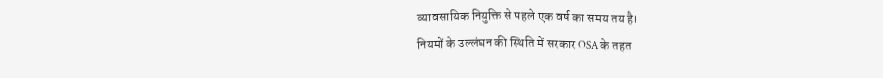व्यावसायिक नियुक्ति से पहले एक वर्ष का समय तय है।
नियमों के उल्लंघन की स्थिति में सरकार OSA के तहत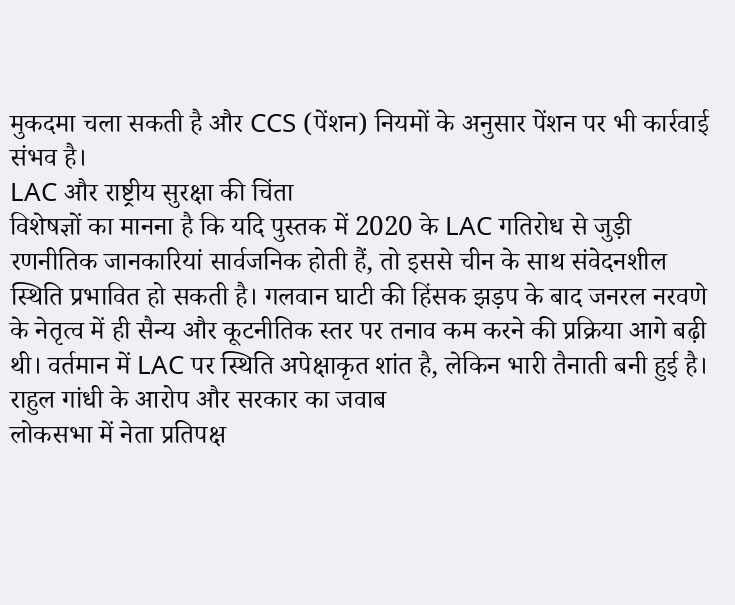मुकदमा चला सकती है और CCS (पेंशन) नियमों के अनुसार पेंशन पर भी कार्रवाई संभव है।
LAC और राष्ट्रीय सुरक्षा की चिंता
विशेषज्ञों का मानना है कि यदि पुस्तक में 2020 के LAC गतिरोध से जुड़ी रणनीतिक जानकारियां सार्वजनिक होती हैं, तो इससे चीन के साथ संवेदनशील स्थिति प्रभावित हो सकती है। गलवान घाटी की हिंसक झड़प के बाद जनरल नरवणे के नेतृत्व में ही सैन्य और कूटनीतिक स्तर पर तनाव कम करने की प्रक्रिया आगे बढ़ी थी। वर्तमान में LAC पर स्थिति अपेक्षाकृत शांत है, लेकिन भारी तैनाती बनी हुई है।
राहुल गांधी के आरोप और सरकार का जवाब
लोकसभा में नेता प्रतिपक्ष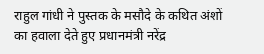राहुल गांधी ने पुस्तक के मसौदे के कथित अंशों का हवाला देते हुए प्रधानमंत्री नरेंद्र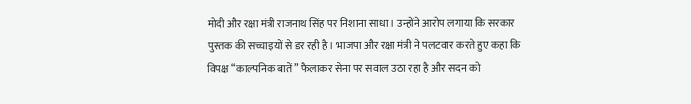मोदी और रक्षा मंत्री राजनाथ सिंह पर निशाना साधा। उन्होंने आरोप लगाया कि सरकार पुस्तक की सच्चाइयों से डर रही है। भाजपा और रक्षा मंत्री ने पलटवार करते हुए कहा कि विपक्ष “काल्पनिक बातें” फैलाकर सेना पर सवाल उठा रहा है और सदन को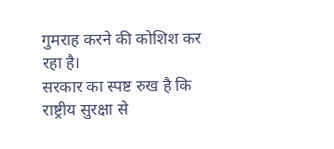गुमराह करने की कोशिश कर रहा है।
सरकार का स्पष्ट रुख है कि राष्ट्रीय सुरक्षा से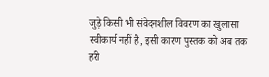जुड़े किसी भी संवेदनशील विवरण का खुलासा स्वीकार्य नहीं है, इसी कारण पुस्तक को अब तक हरी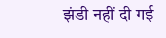झंडी नहीं दी गई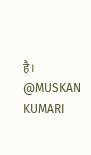है।
@MUSKAN KUMARI